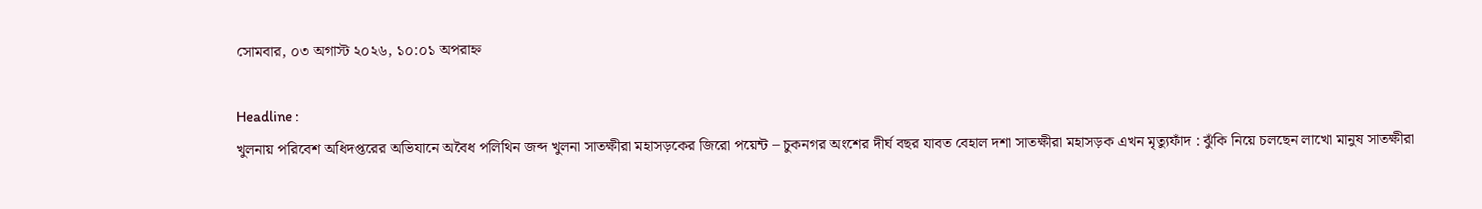সোমবার, ০৩ অগাস্ট ২০২৬, ১০:০১ অপরাহ্ন

Headline :
খুলনায় পরিবেশ অধিদপ্তরের অভিযানে অবৈধ পলিথিন জব্দ খুলনা সাতক্ষীরা মহাসড়কের জিরো পয়েন্ট – চুকনগর অংশের দীর্ঘ বছর যাবত বেহাল দশা সাতক্ষীরা মহাসড়ক এখন মৃত্যুফাঁদ : ঝুঁকি নিয়ে চলছেন লাখো মানুষ সাতক্ষীরা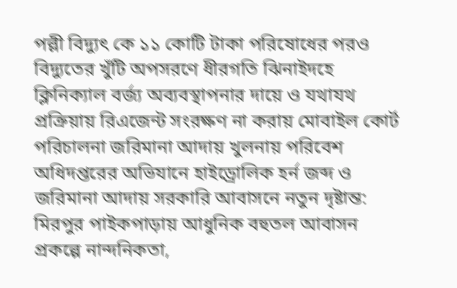পল্লী বিদ্যুৎ কে ১১ কোটি টাকা পরিষোধের পরও বিদ্যুতের খুঁটি অপসরণে ধীরগতি ঝিনাইদহে ক্লিনিক্যাল বর্জ্য অব্যবস্থাপনার দায়ে ও যথাযথ প্রক্রিয়ায় রিএজেন্ট সংরক্ষণ না করায় মোবাইল কোর্ট পরিচালনা জরিমানা আদায় খুলনায় পরিবেশ অধিদপ্তরের অভিযানে হাইড্রোলিক হর্ন জব্দ ও জরিমানা আদায় সরকারি আবাসনে নতুন দৃষ্টান্ত: মিরপুর পাইকপাড়ায় আধুনিক বহুতল আবাসন প্রকল্পে নান্দনিকতা,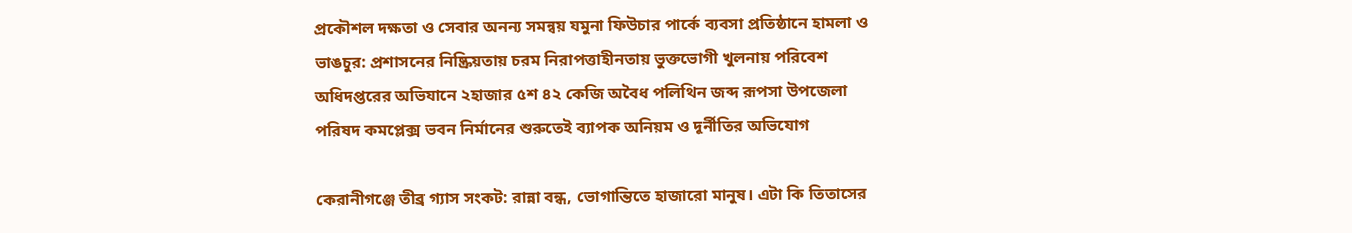প্রকৌশল দক্ষতা ও সেবার অনন্য সমন্বয় যমুনা ফিউচার পার্কে ব্যবসা প্রতিষ্ঠানে হামলা ও ভাঙচুর: প্রশাসনের নিষ্ক্রিয়তায় চরম নিরাপত্তাহীনতায় ভুক্তভোগী খুলনায় পরিবেশ অধিদপ্তরের অভিযানে ২হাজার ৫শ ৪২ কেজি অবৈধ পলিথিন জব্দ রূপসা উপজেলা পরিষদ কমপ্লেক্স ভবন নির্মানের শুরুতেই ব্যাপক অনিয়ম ও দূর্নীতির অভিযোগ

কেরানীগঞ্জে তীব্র গ্যাস সংকট: রান্না বন্ধ, ভোগান্তিতে হাজারো মানুষ। এটা কি তিতাসের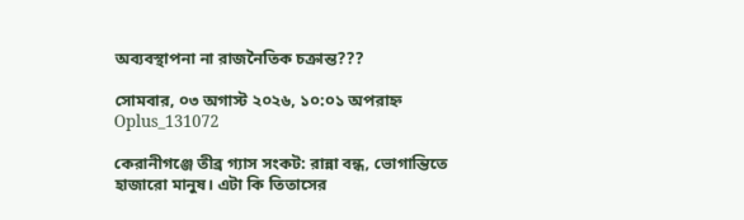অব্যবস্থাপনা না রাজনৈতিক চক্রান্ত???

সোমবার, ০৩ অগাস্ট ২০২৬, ১০:০১ অপরাহ্ন
Oplus_131072

কেরানীগঞ্জে তীব্র গ্যাস সংকট: রান্না বন্ধ, ভোগান্তিতে হাজারো মানুষ। এটা কি তিতাসের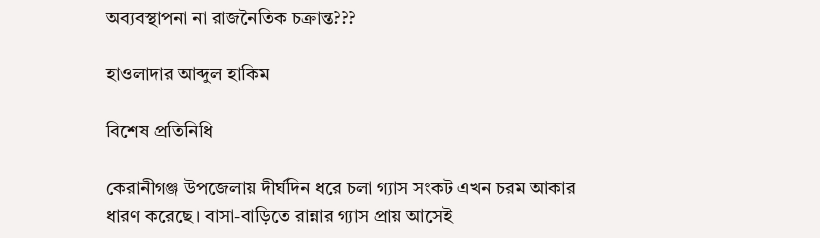অব্যবস্থাপনা না রাজনৈতিক চক্রান্ত???

হাওলাদার আব্দুল হাকিম

বিশেষ প্রতিনিধি

কেরানীগঞ্জ উপজেলায় দীর্ঘদিন ধরে চলা গ্যাস সংকট এখন চরম আকার ধারণ করেছে। বাসা-বাড়িতে রান্নার গ্যাস প্রায় আসেই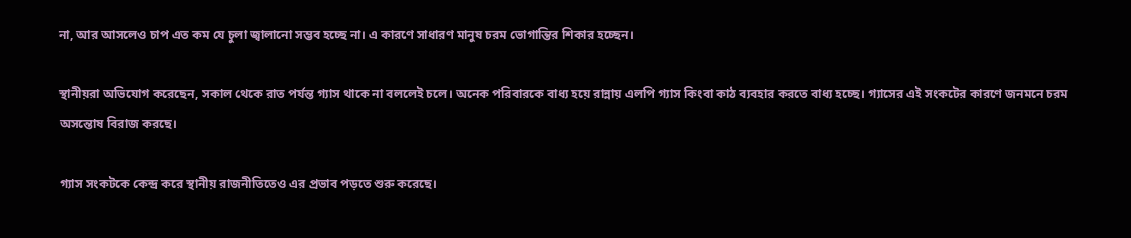না, আর আসলেও চাপ এত কম যে চুলা জ্বালানো সম্ভব হচ্ছে না। এ কারণে সাধারণ মানুষ চরম ভোগান্তির শিকার হচ্ছেন।

স্থানীয়রা অভিযোগ করেছেন, সকাল থেকে রাত পর্যন্ত গ্যাস থাকে না বললেই চলে। অনেক পরিবারকে বাধ্য হয়ে রান্নায় এলপি গ্যাস কিংবা কাঠ ব্যবহার করতে বাধ্য হচ্ছে। গ্যাসের এই সংকটের কারণে জনমনে চরম অসন্তোষ বিরাজ করছে।

গ্যাস সংকটকে কেন্দ্র করে স্থানীয় রাজনীতিতেও এর প্রভাব পড়তে শুরু করেছে।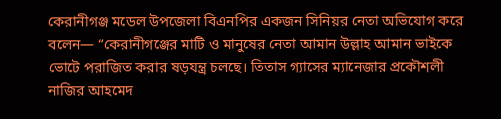কেরানীগঞ্জ মডেল উপজেলা বিএনপির একজন সিনিয়র নেতা অভিযোগ করে বলেন— “কেরানীগঞ্জের মাটি ও মানুষের নেতা আমান উল্লাহ আমান ভাইকে ভোটে পরাজিত করার ষড়যন্ত্র চলছে। তিতাস গ্যাসের ম্যানেজার প্রকৌশলী নাজির আহমেদ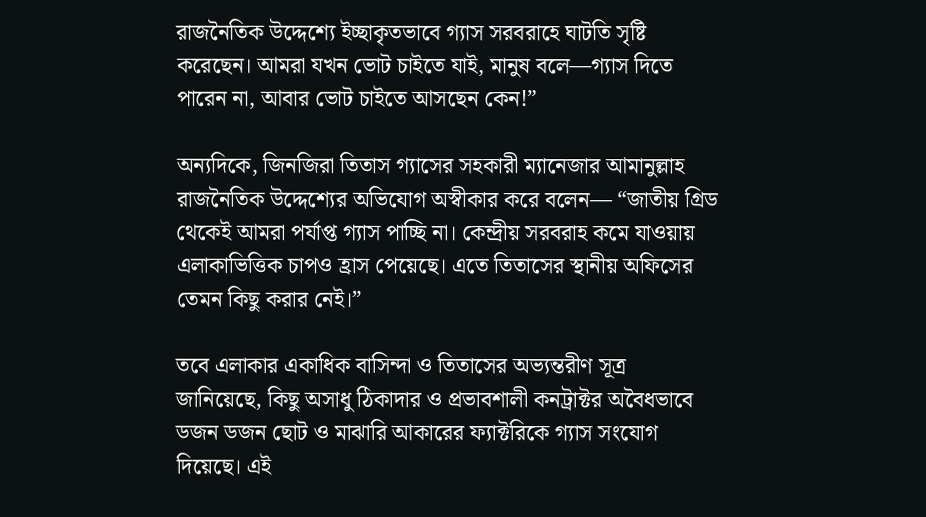রাজনৈতিক উদ্দেশ্যে ইচ্ছাকৃতভাবে গ্যাস সরবরাহে ঘাটতি সৃষ্টি করেছেন। আমরা যখন ভোট চাইতে যাই, মানুষ বলে—গ্যাস দিতে পারেন না, আবার ভোট চাইতে আসছেন কেন!”

অন্যদিকে, জিনজিরা তিতাস গ্যাসের সহকারী ম্যানেজার আমানুল্লাহ রাজনৈতিক উদ্দেশ্যের অভিযোগ অস্বীকার করে বলেন— “জাতীয় গ্রিড থেকেই আমরা পর্যাপ্ত গ্যাস পাচ্ছি না। কেন্দ্রীয় সরবরাহ কমে যাওয়ায় এলাকাভিত্তিক চাপও হ্রাস পেয়েছে। এতে তিতাসের স্থানীয় অফিসের তেমন কিছু করার নেই।”

তবে এলাকার একাধিক বাসিন্দা ও তিতাসের অভ্যন্তরীণ সূত্র জানিয়েছে, কিছু অসাধু ঠিকাদার ও প্রভাবশালী কনট্রাক্টর অবৈধভাবে ডজন ডজন ছোট ও মাঝারি আকারের ফ্যাক্টরিকে গ্যাস সংযোগ দিয়েছে। এই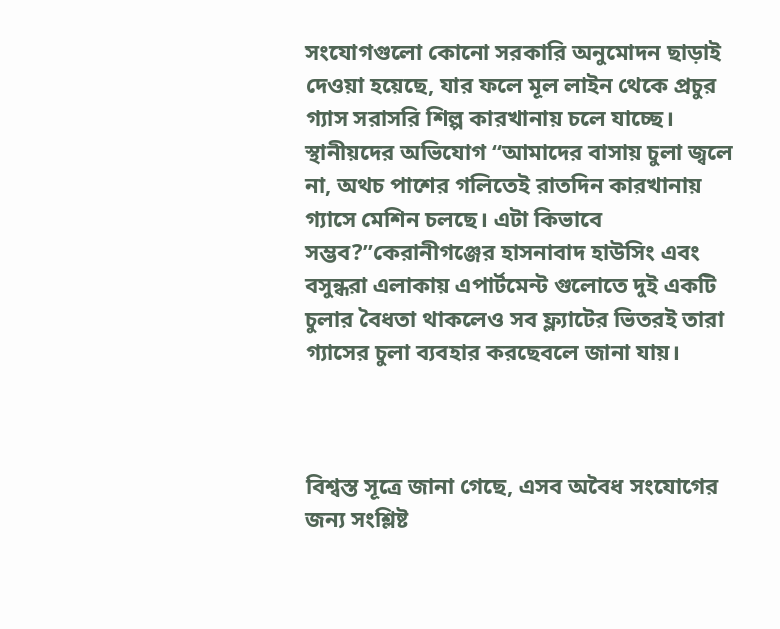সংযোগগুলো কোনো সরকারি অনুমোদন ছাড়াই দেওয়া হয়েছে, যার ফলে মূল লাইন থেকে প্রচুর গ্যাস সরাসরি শিল্প কারখানায় চলে যাচ্ছে।
স্থানীয়দের অভিযোগ “আমাদের বাসায় চুলা জ্বলে না, অথচ পাশের গলিতেই রাতদিন কারখানায় গ্যাসে মেশিন চলছে। এটা কিভাবে সম্ভব?”কেরানীগঞ্জের হাসনাবাদ হাউসিং এবং বসুন্ধরা এলাকায় এপার্টমেন্ট গুলোতে দুই একটি চুলার বৈধতা থাকলেও সব ফ্ল্যাটের ভিতরই তারা গ্যাসের চুলা ব্যবহার করছেবলে জানা যায়।



বিশ্বস্ত সূত্রে জানা গেছে, এসব অবৈধ সংযোগের জন্য সংশ্লিষ্ট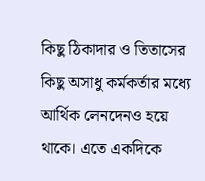কিছু ঠিকাদার ও তিতাসের কিছু অসাধু কর্মকর্তার মধ্যে আর্থিক লেনদেনও হয়ে থাকে। এতে একদিকে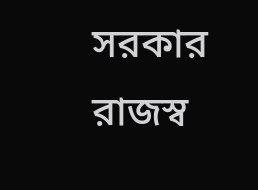সরকার রাজস্ব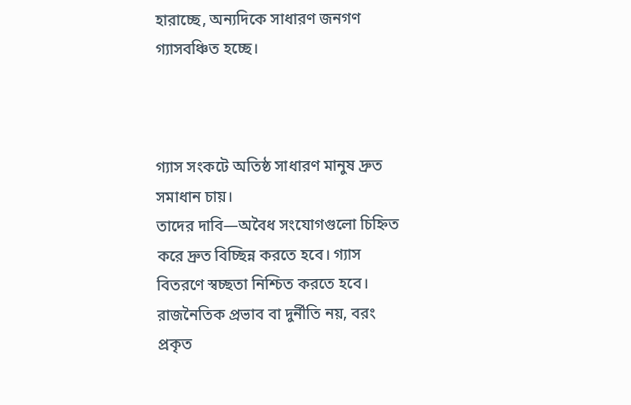হারাচ্ছে, অন্যদিকে সাধারণ জনগণ গ্যাসবঞ্চিত হচ্ছে।



গ্যাস সংকটে অতিষ্ঠ সাধারণ মানুষ দ্রুত সমাধান চায়।
তাদের দাবি—অবৈধ সংযোগগুলো চিহ্নিত করে দ্রুত বিচ্ছিন্ন করতে হবে। গ্যাস বিতরণে স্বচ্ছতা নিশ্চিত করতে হবে। রাজনৈতিক প্রভাব বা দুর্নীতি নয়, বরং প্রকৃত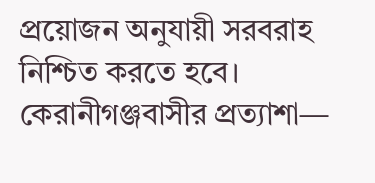প্রয়োজন অনুযায়ী সরবরাহ নিশ্চিত করতে হবে।
কেরানীগঞ্জবাসীর প্রত্যাশা—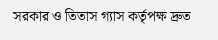সরকার ও তিতাস গ্যাস কর্তৃপক্ষ দ্রুত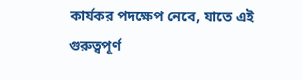কার্যকর পদক্ষেপ নেবে, যাতে এই গুরুত্বপূর্ণ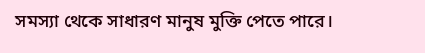সমস্যা থেকে সাধারণ মানুষ মুক্তি পেতে পারে।